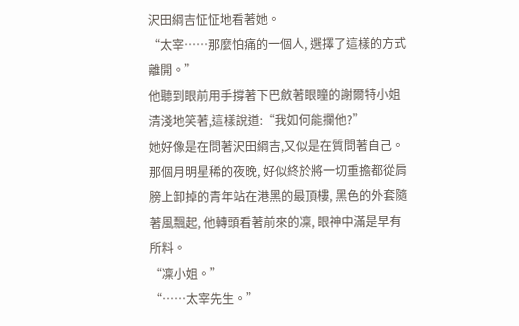沢田綱吉怔怔地看著她。
“太宰……那麼怕痛的一個人, 選擇了這樣的方式離開。”
他聽到眼前用手撐著下巴斂著眼瞳的謝爾特小姐清淺地笑著,這樣說道:“我如何能攔他?”
她好像是在問著沢田綱吉,又似是在質問著自己。
那個月明星稀的夜晚, 好似終於將一切重擔都從肩膀上卸掉的青年站在港黑的最頂樓, 黑色的外套隨著風飄起, 他轉頭看著前來的凜, 眼神中滿是早有所料。
“凜小姐。”
“……太宰先生。”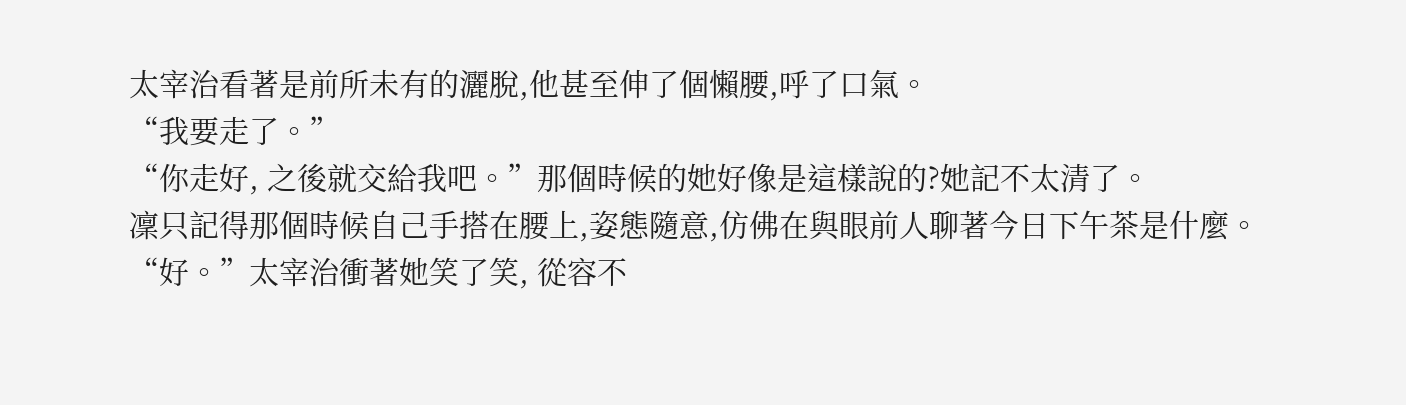太宰治看著是前所未有的灑脫,他甚至伸了個懶腰,呼了口氣。
“我要走了。”
“你走好, 之後就交給我吧。”那個時候的她好像是這樣說的?她記不太清了。
凜只記得那個時候自己手搭在腰上,姿態隨意,仿佛在與眼前人聊著今日下午茶是什麼。
“好。”太宰治衝著她笑了笑, 從容不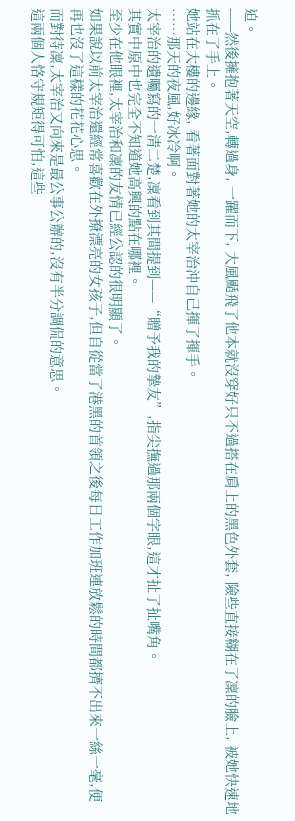迫。
——然後擁抱著天空,轉過身, 一躍而下, 大風颳飛了他本就沒穿好只不過搭在肩上的黑色外套, 險些直接糊在了凜的臉上, 被她快速地抓在了手上。
她站在大樓的邊緣, 看著面對著她的太宰治沖自己揮了揮手。
……那天的夜風,好冰冷啊。
太宰治的遺囑寫的一清二楚,凜看到其間提到——“贈予我的摯友”,指尖撫過那兩個字眼,這才扯了扯嘴角。
其實中原中也完全不知道她高興的點在哪裡。
至少在他眼裡,太宰治和凜的友情已經公認的很明顯了。
如果說以前太宰治還經常喜歡在外撩漂亮的女孩子,但自從當了港黑的首領之後每日工作加班連放鬆的時間都擠不出來一絲一毫,便再也沒了這樣的花花心思。
而對待凜,太宰治又向來是最公事公辦的,沒有半分調侃的意思。
這兩個人恪守規矩得可怕,這些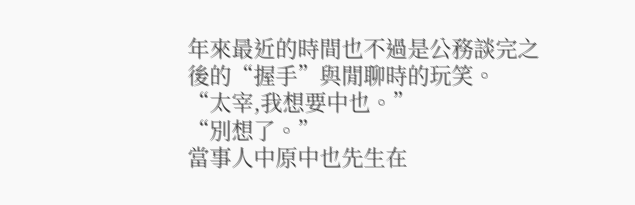年來最近的時間也不過是公務談完之後的“握手”與閒聊時的玩笑。
“太宰,我想要中也。”
“別想了。”
當事人中原中也先生在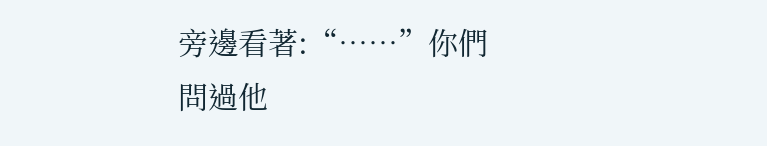旁邊看著:“……”你們問過他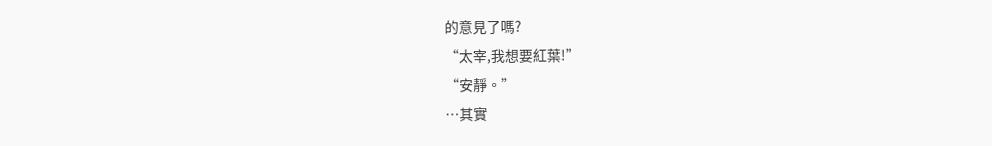的意見了嗎?
“太宰,我想要紅葉!”
“安靜。”
…其實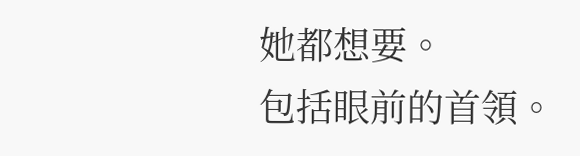她都想要。
包括眼前的首領。